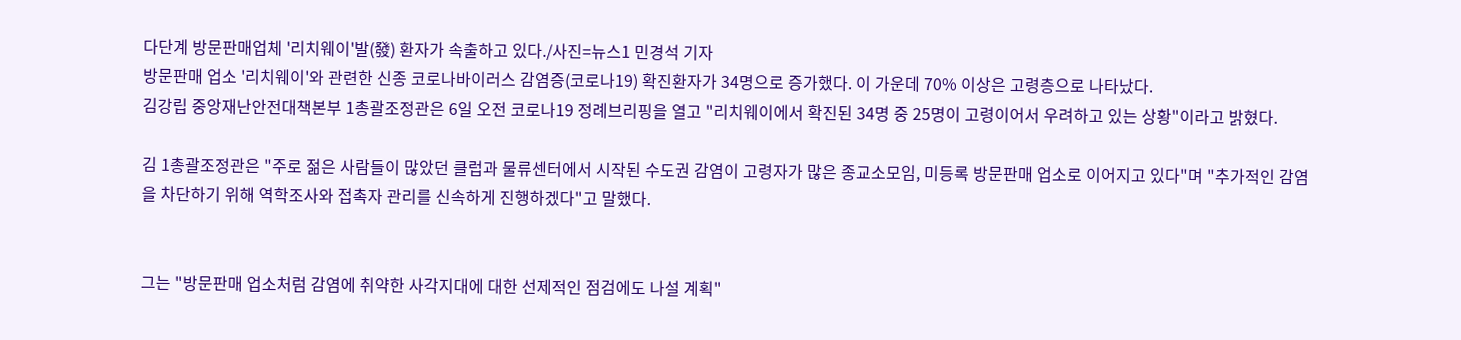다단계 방문판매업체 '리치웨이'발(發) 환자가 속출하고 있다./사진=뉴스1 민경석 기자
방문판매 업소 '리치웨이'와 관련한 신종 코로나바이러스 감염증(코로나19) 확진환자가 34명으로 증가했다. 이 가운데 70% 이상은 고령층으로 나타났다.
김강립 중앙재난안전대책본부 1총괄조정관은 6일 오전 코로나19 정례브리핑을 열고 "리치웨이에서 확진된 34명 중 25명이 고령이어서 우려하고 있는 상황"이라고 밝혔다.

김 1총괄조정관은 "주로 젊은 사람들이 많았던 클럽과 물류센터에서 시작된 수도권 감염이 고령자가 많은 종교소모임, 미등록 방문판매 업소로 이어지고 있다"며 "추가적인 감염을 차단하기 위해 역학조사와 접촉자 관리를 신속하게 진행하겠다"고 말했다.


그는 "방문판매 업소처럼 감염에 취약한 사각지대에 대한 선제적인 점검에도 나설 계획"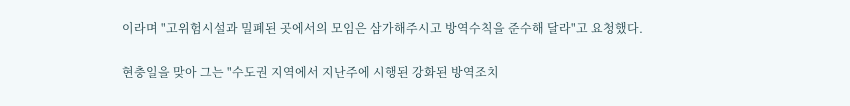이라며 "고위험시설과 밀폐된 곳에서의 모임은 삼가해주시고 방역수칙을 준수해 달라"고 요청했다.

현충일을 맞아 그는 "수도권 지역에서 지난주에 시행된 강화된 방역조치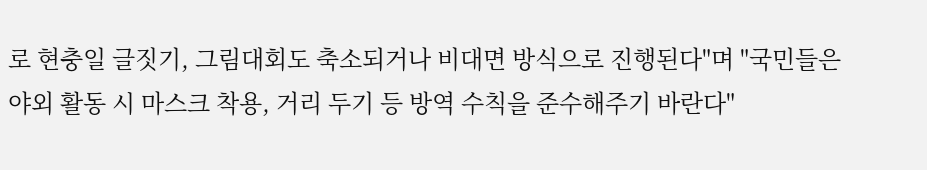로 현충일 글짓기, 그림대회도 축소되거나 비대면 방식으로 진행된다"며 "국민들은 야외 활동 시 마스크 착용, 거리 두기 등 방역 수칙을 준수해주기 바란다"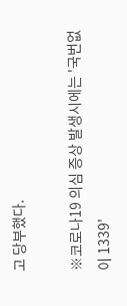고 당부했다.

※코로나19 의심 증상 발생시에는 '국번없이 1339'